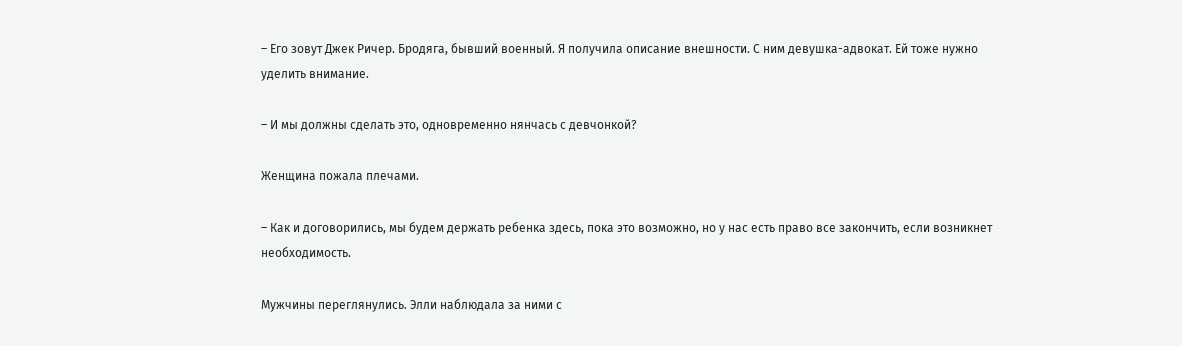– Его зовут Джек Ричер. Бродяга, бывший военный. Я получила описание внешности. С ним девушка-адвокат. Ей тоже нужно уделить внимание.

– И мы должны сделать это, одновременно нянчась с девчонкой?

Женщина пожала плечами.

– Как и договорились, мы будем держать ребенка здесь, пока это возможно, но у нас есть право все закончить, если возникнет необходимость.

Мужчины переглянулись. Элли наблюдала за ними с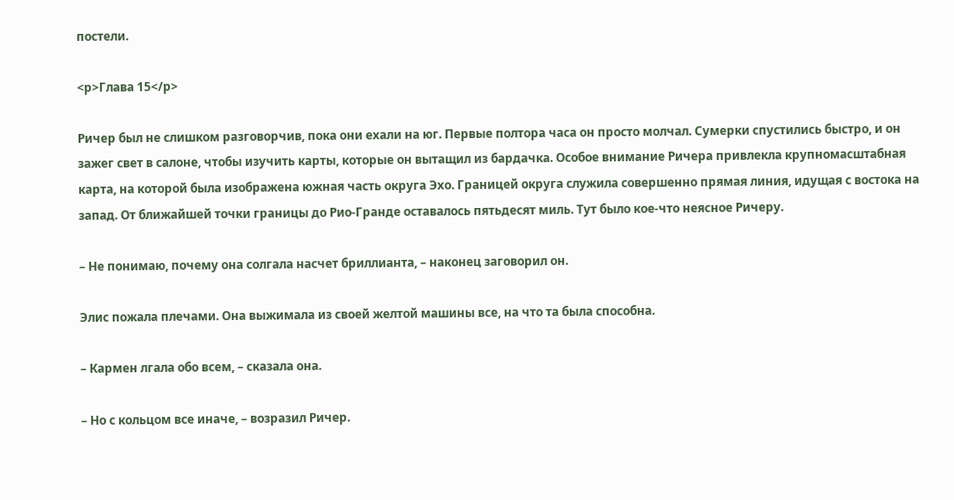постели.

<p>Глава 15</p>

Ричер был не слишком разговорчив, пока они ехали на юг. Первые полтора часа он просто молчал. Сумерки спустились быстро, и он зажег свет в салоне, чтобы изучить карты, которые он вытащил из бардачка. Особое внимание Ричера привлекла крупномасштабная карта, на которой была изображена южная часть округа Эхо. Границей округа служила совершенно прямая линия, идущая с востока на запад. От ближайшей точки границы до Рио-Гранде оставалось пятьдесят миль. Тут было кое-что неясное Ричеру.

– Не понимаю, почему она солгала насчет бриллианта, – наконец заговорил он.

Элис пожала плечами. Она выжимала из своей желтой машины все, на что та была способна.

– Кармен лгала обо всем, – сказала она.

– Но с кольцом все иначе, – возразил Ричер.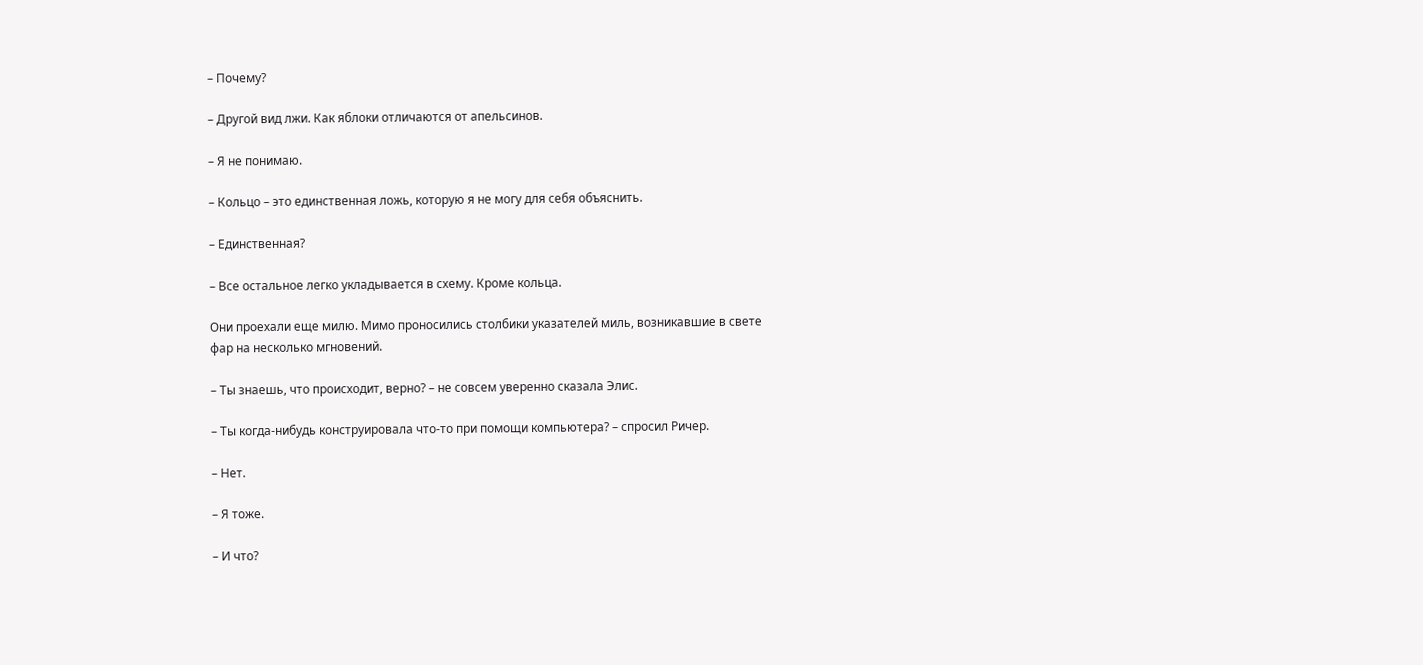– Почему?

– Другой вид лжи. Как яблоки отличаются от апельсинов.

– Я не понимаю.

– Кольцо – это единственная ложь, которую я не могу для себя объяснить.

– Единственная?

– Все остальное легко укладывается в схему. Кроме кольца.

Они проехали еще милю. Мимо проносились столбики указателей миль, возникавшие в свете фар на несколько мгновений.

– Ты знаешь, что происходит, верно? – не совсем уверенно сказала Элис.

– Ты когда-нибудь конструировала что-то при помощи компьютера? – спросил Ричер.

– Нет.

– Я тоже.

– И что?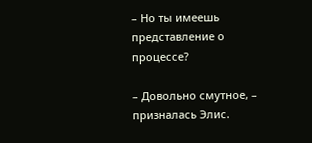– Но ты имеешь представление о процессе?

– Довольно смутное, – призналась Элис.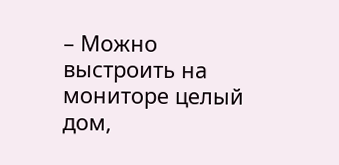– Можно выстроить на мониторе целый дом,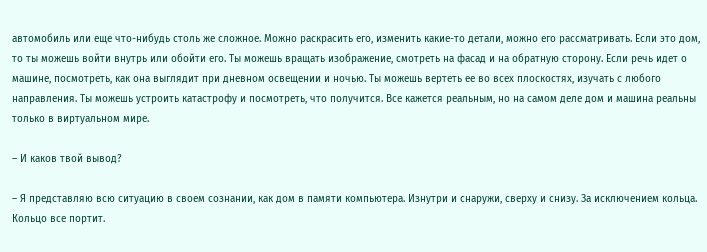автомобиль или еще что-нибудь столь же сложное. Можно раскрасить его, изменить какие-то детали, можно его рассматривать. Если это дом, то ты можешь войти внутрь или обойти его. Ты можешь вращать изображение, смотреть на фасад и на обратную сторону. Если речь идет о машине, посмотреть, как она выглядит при дневном освещении и ночью. Ты можешь вертеть ее во всех плоскостях, изучать с любого направления. Ты можешь устроить катастрофу и посмотреть, что получится. Все кажется реальным, но на самом деле дом и машина реальны только в виртуальном мире.

– И каков твой вывод?

– Я представляю всю ситуацию в своем сознании, как дом в памяти компьютера. Изнутри и снаружи, сверху и снизу. За исключением кольца. Кольцо все портит.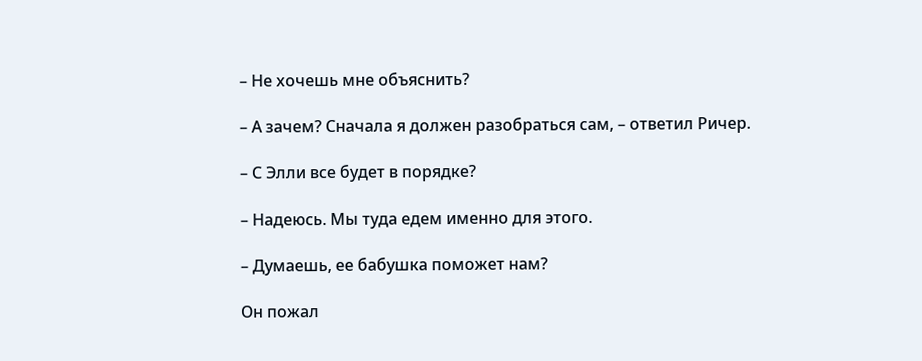– Не хочешь мне объяснить?

– А зачем? Сначала я должен разобраться сам, – ответил Ричер.

– С Элли все будет в порядке?

– Надеюсь. Мы туда едем именно для этого.

– Думаешь, ее бабушка поможет нам?

Он пожал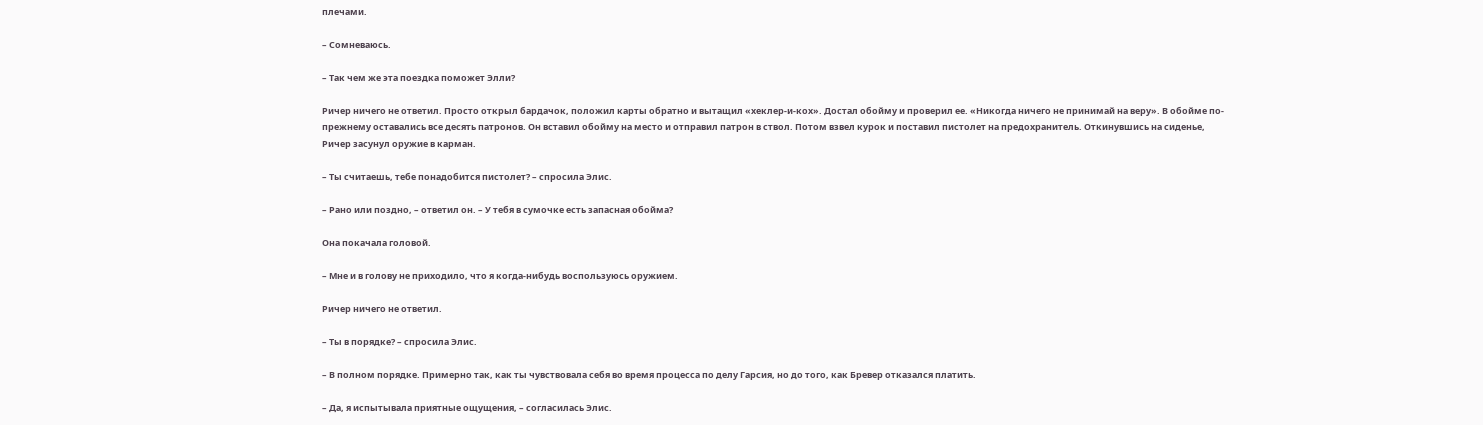плечами.

– Сомневаюсь.

– Так чем же эта поездка поможет Элли?

Ричер ничего не ответил. Просто открыл бардачок, положил карты обратно и вытащил «хеклер-и-кох». Достал обойму и проверил ее. «Никогда ничего не принимай на веру». В обойме по-прежнему оставались все десять патронов. Он вставил обойму на место и отправил патрон в ствол. Потом взвел курок и поставил пистолет на предохранитель. Откинувшись на сиденье, Ричер засунул оружие в карман.

– Ты считаешь, тебе понадобится пистолет? – спросила Элис.

– Рано или поздно, – ответил он. – У тебя в сумочке есть запасная обойма?

Она покачала головой.

– Мне и в голову не приходило, что я когда-нибудь воспользуюсь оружием.

Ричер ничего не ответил.

– Ты в порядке? – спросила Элис.

– В полном порядке. Примерно так, как ты чувствовала себя во время процесса по делу Гарсия, но до того, как Бревер отказался платить.

– Да, я испытывала приятные ощущения, – согласилась Элис.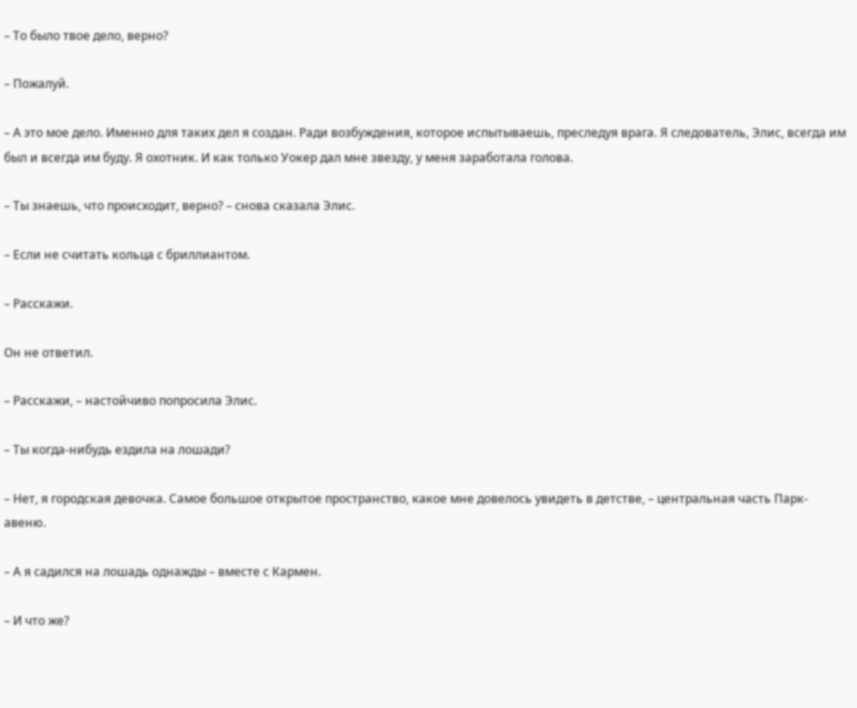– То было твое дело, верно?

– Пожалуй.

– А это мое дело. Именно для таких дел я создан. Ради возбуждения, которое испытываешь, преследуя врага. Я следователь, Элис, всегда им был и всегда им буду. Я охотник. И как только Уокер дал мне звезду, у меня заработала голова.

– Ты знаешь, что происходит, верно? – снова сказала Элис.

– Если не считать кольца с бриллиантом.

– Расскажи.

Он не ответил.

– Расскажи, – настойчиво попросила Элис.

– Ты когда-нибудь ездила на лошади?

– Нет, я городская девочка. Самое большое открытое пространство, какое мне довелось увидеть в детстве, – центральная часть Парк-авеню.

– А я садился на лошадь однажды – вместе с Кармен.

– И что же?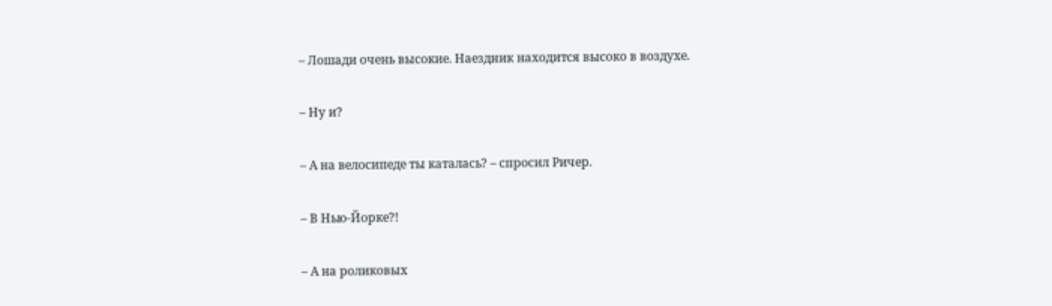– Лошади очень высокие. Наездник находится высоко в воздухе.

– Ну и?

– А на велосипеде ты каталась? – спросил Ричер.

– В Нью-Йорке?!

– А на роликовых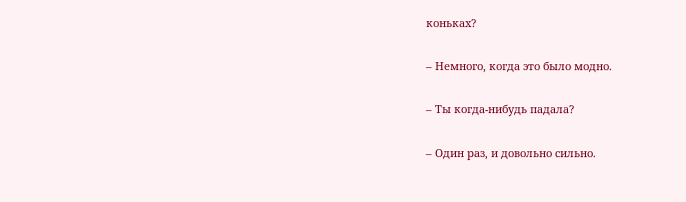коньках?

– Немного, когда это было модно.

– Ты когда-нибудь падала?

– Один раз, и довольно сильно.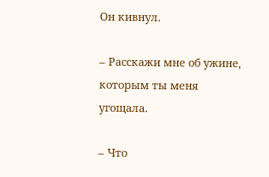Он кивнул.

– Расскажи мне об ужине, которым ты меня угощала.

– Что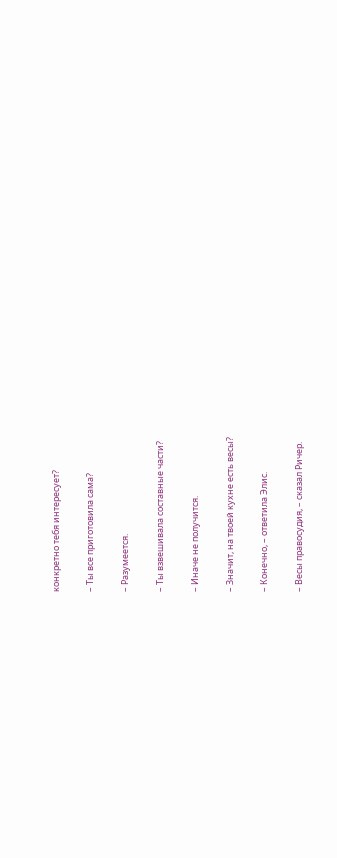конкретно тебя интересует?

– Ты все приготовила сама?

– Разумеется.

– Ты взвешивала составные части?

– Иначе не получится.

– Значит, на твоей кухне есть весы?

– Конечно, – ответила Элис.

– Весы правосудия, – сказал Ричер.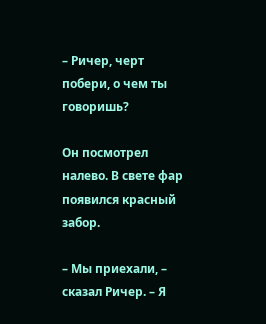– Ричер, черт побери, о чем ты говоришь?

Он посмотрел налево. В свете фар появился красный забор.

– Мы приехали, – сказал Ричер. – Я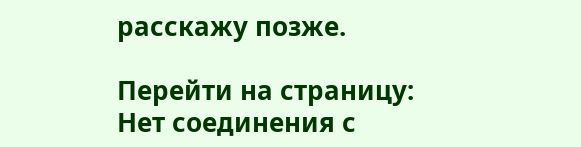расскажу позже.

Перейти на страницу:
Нет соединения с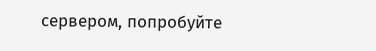сервером, попробуйте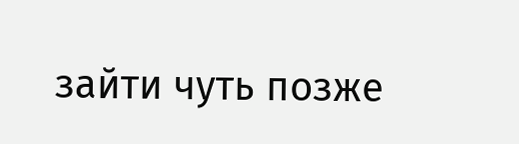зайти чуть позже